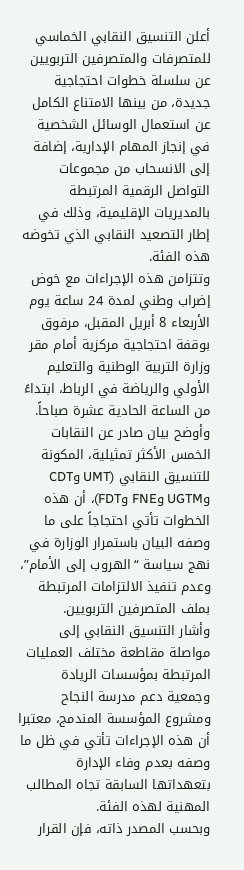أعلن التنسيق النقابي الخماسي للمتصرفات والمتصرفين التربويين عن سلسلة خطوات احتجاجية جديدة، من بينها الامتناع الكامل عن استعمال الوسائل الشخصية في إنجاز المهام الإدارية، إضافة إلى الانسحاب من مجموعات التواصل الرقمية المرتبطة بالمديريات الإقليمية، وذلك في إطار التصعيد النقابي الذي تخوضه هذه الفئة.
وتتزامن هذه الإجراءات مع خوض إضراب وطني لمدة 24 ساعة يوم الأربعاء 8 أبريل المقبل، مرفوق بوقفة احتجاجية مركزية أمام مقر وزارة التربية الوطنية والتعليم الأولي والرياضة في الرباط، ابتداءً من الساعة الحادية عشرة صباحاً.
وأوضح بيان صادر عن النقابات الخمس الأكثر تمثيلية، المكونة للتنسيق النقابي (UMT وCDT وUGTM وFNE وFDT)، أن هذه الخطوات تأتي احتجاجاً على ما وصفه البيان باستمرار الوزارة في نهج سياسة “الهروب إلى الأمام”، وعدم تنفيذ الالتزامات المرتبطة بملف المتصرفين التربويين.
وأشار التنسيق النقابي إلى مواصلة مقاطعة مختلف العمليات المرتبطة بمؤسسات الريادة وجمعية دعم مدرسة النجاح ومشروع المؤسسة المندمج، معتبرا أن هذه الإجراءات تأتي في ظل ما وصفه بعدم وفاء الإدارة بتعهداتها السابقة تجاه المطالب المهنية لهذه الفئة.
وبحسب المصدر ذاته، فإن القرار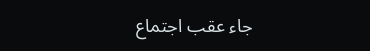جاء عقب اجتماع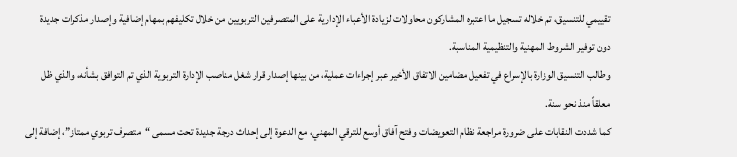تقييمي للتنسيق، تم خلاله تسجيل ما اعتبره المشاركون محاولات لزيادة الأعباء الإدارية على المتصرفين التربويين من خلال تكليفهم بمهام إضافية وإصدار مذكرات جديدة دون توفير الشروط المهنية والتنظيمية المناسبة.
وطالب التنسيق الوزارة بالإسراع في تفعيل مضامين الاتفاق الأخير عبر إجراءات عملية، من بينها إصدار قرار شغل مناصب الإدارة التربوية الذي تم التوافق بشأنه، والذي ظل معلقاً منذ نحو سنة.
كما شددت النقابات على ضرورة مراجعة نظام التعويضات وفتح آفاق أوسع للترقي المهني، مع الدعوة إلى إحداث درجة جديدة تحت مسمى “متصرف تربوي ممتاز”، إضافة إلى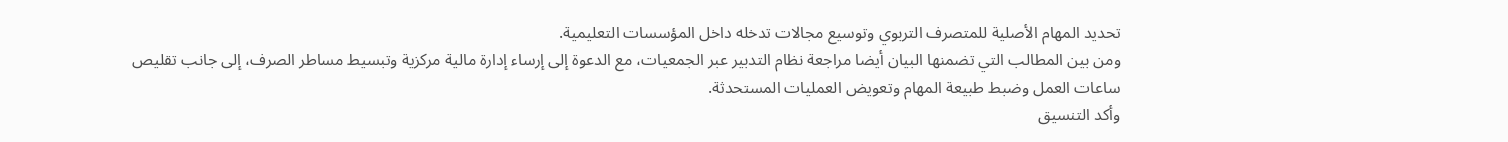تحديد المهام الأصلية للمتصرف التربوي وتوسيع مجالات تدخله داخل المؤسسات التعليمية.
ومن بين المطالب التي تضمنها البيان أيضا مراجعة نظام التدبير عبر الجمعيات، مع الدعوة إلى إرساء إدارة مالية مركزية وتبسيط مساطر الصرف، إلى جانب تقليص ساعات العمل وضبط طبيعة المهام وتعويض العمليات المستحدثة.
وأكد التنسيق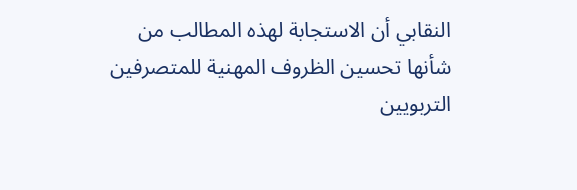النقابي أن الاستجابة لهذه المطالب من شأنها تحسين الظروف المهنية للمتصرفين التربويين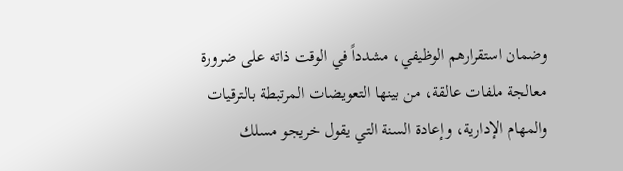وضمان استقرارهم الوظيفي، مشدداً في الوقت ذاته على ضرورة معالجة ملفات عالقة، من بينها التعويضات المرتبطة بالترقيات والمهام الإدارية، وإعادة السنة التي يقول خريجو مسلك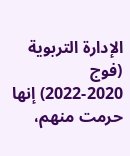الإدارة التربوية (فوج 2020-2022) إنها حرمت منهم،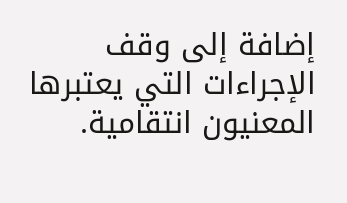إضافة إلى وقف الإجراءات التي يعتبرها المعنيون انتقامية.